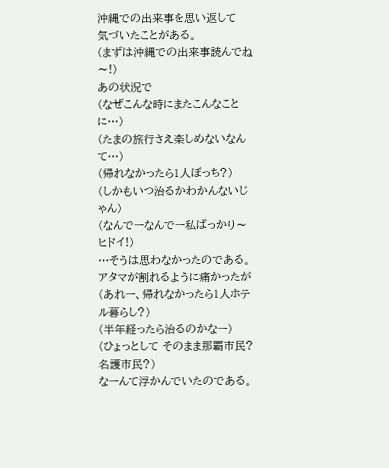沖縄での出来事を思い返して
気づいたことがある。
(まずは沖縄での出来事読んでね〜!)
あの状況で
(なぜこんな時にまたこんなことに…)
(たまの旅行さえ楽しめないなんて…)
(帰れなかったら1人ぼっち?)
(しかもいつ治るかわかんないじゃん)
(なんでーなんでー私ばっかり〜ヒドイ!)
…そうは思わなかったのである。
アタマが割れるように痛かったが
(あれー、帰れなかったら1人ホテル暮らし?)
(半年経ったら治るのかなー)
(ひょっとして そのまま那覇市民?名護市民?)
なーんて浮かんでいたのである。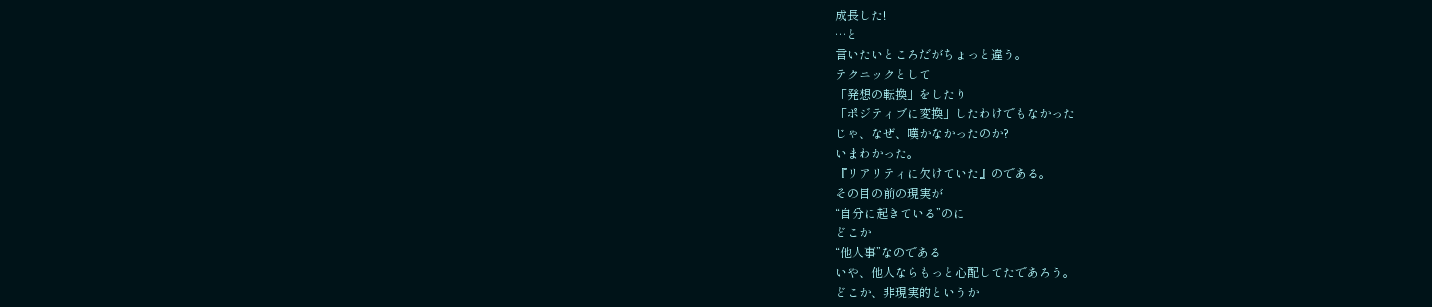成長した!
…と
言いたいところだがちょっと違う。
テクニックとして
「発想の転換」をしたり
「ポジティブに変換」したわけでもなかった
じゃ、なぜ、嘆かなかったのか?
いまわかった。
『リアリティに欠けていた』のである。
その目の前の現実が
“自分に起きている”のに
どこか
“他人事”なのである
いや、他人ならもっと心配してたであろう。
どこか、非現実的というか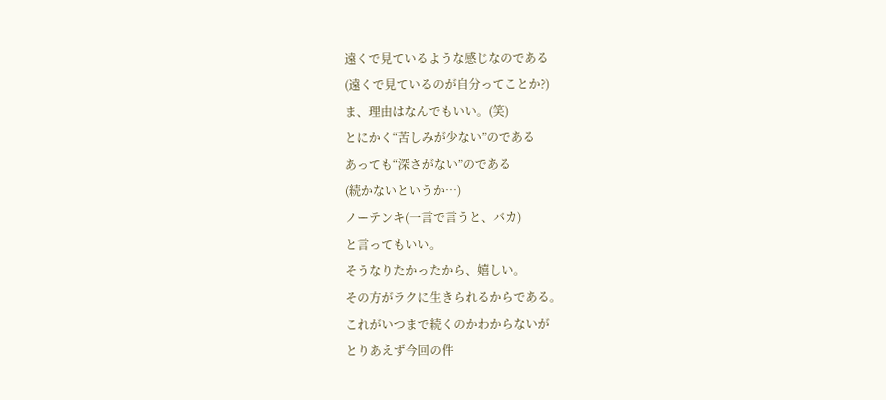遠くで見ているような感じなのである
(遠くで見ているのが自分ってことか?)
ま、理由はなんでもいい。(笑)
とにかく“苦しみが少ない”のである
あっても“深さがない”のである
(続かないというか…)
ノーテンキ(一言で言うと、バカ)
と言ってもいい。
そうなりたかったから、嬉しい。
その方がラクに生きられるからである。
これがいつまで続くのかわからないが
とりあえず今回の件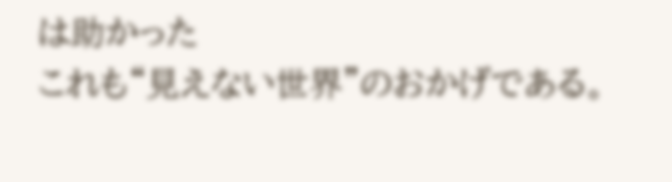は助かった
これも“見えない世界”のおかげである。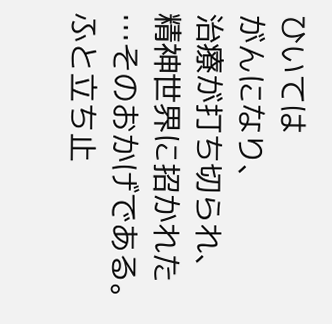ひいては
がんになり、
治療が打ち切られ、
精神世界に招かれた
…そのおかげである。
ふと立ち止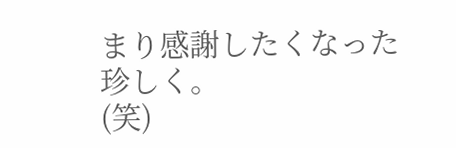まり感謝したくなった
珍しく。
(笑)